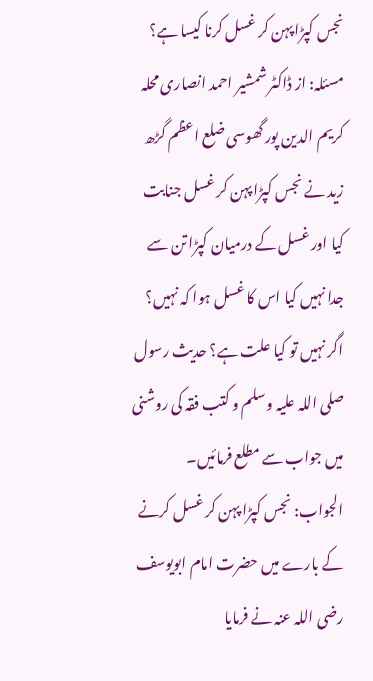نجس کپڑا پہن کر غسل کرنا کیسا ہے؟
مسئلہ: از ڈاکٹر شمشیر احمد انصاری محلہ کریم الدین پور گھوسی ضلع اعظم گڑھ
زید نے نجس کپڑا پہن کر غسل جنابت کیا اور غسل کے درمیان کپڑا تن سے جدا نہیں کیا اس کا غسل ہوا کہ نہیں؟ اگر نہیں تو کیا علت ہے؟ حدیث رسول صلی اللہ علیہ وسلم و کتب فقہ کی روشنی میں جواب سے مطلع فرمائیں۔
الجواب: نجس کپڑا پہن کر غسل کرنے کے بارے میں حضرت امام ابویوسف رضی اللہ عنہ نے فرمایا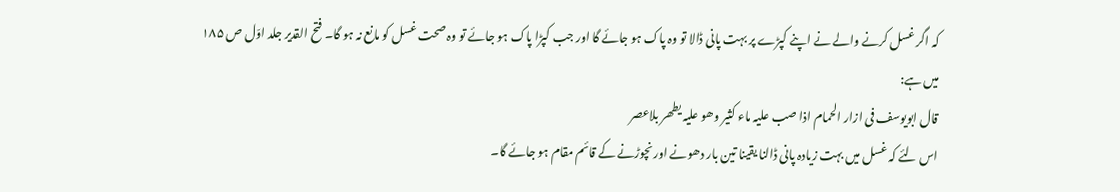کہ اگر غسل کرنے والے نے اپنے کپڑے پر بہت پانی ڈالا تو وہ پاک ہو جائے گا اور جب کپڑا پاک ہو جائے تو وہ صحت غسل کو مانع نہ ہو گا۔ فتح القدیر جلد اوّل ص ۱۸۵ میں ہے:
قال ابویوسف فی ازار الحمام اذا صب علیہ ماء کثیر وھو علیہ یطھر بلاعصر
اس لئے کہ غسل میں بہت زیادہ پانی ڈالنا یقینا تین بار دھونے اور نچوڑنے کے قائم مقام ہو جائے گا۔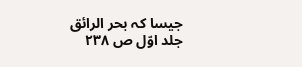جیسا کہ بحر الرائق جلد اوّل ص ۲۳۸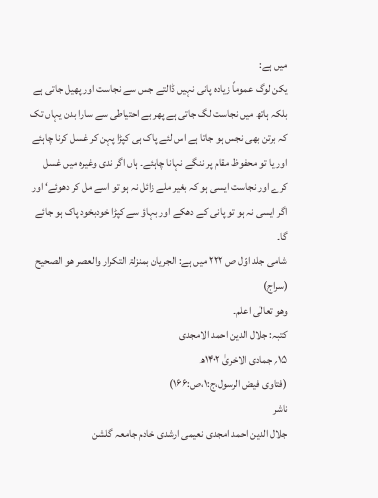میں ہے:
یکن لوگ عموماً زیادہ پانی نہیں ڈالتے جس سے نجاست اور پھیل جاتی ہے بلکہ ہاتھ میں نجاست لگ جاتی ہے پھر بے احتیاطی سے سارا بدن یہاں تک کہ برتن بھی نجس ہو جاتا ہے اس لئے پاک ہی کپڑا پہن کر غسل کرنا چاہئے اور یا تو محفوظ مقام پر ننگے نہانا چاہئے۔ ہاں اگر ندی وغیرہ میں غسل کرے اور نجاست ایسی ہو کہ بغیر ملے زائل نہ ہو تو اسے مل کر دھوئے‘ اور اگر ایسی نہ ہو تو پانی کے دھکے اور بہاؤ سے کپڑا خودبخود پاک ہو جائے گا۔
شامی جلد اوّل ص ۲۲۲ میں ہے: الجریان بمنزلۃ التکرار والعصر ھو الصحیح (سراج)
وھو تعالٰی اعلم۔
کتبہ: جلال الدین احمد الامجدی
۱۵؍ جمادی الاخریٰ ۱۴۰۲ھ
(فتاوی فیض الرسول،ج:۱،ص:۱۶۶)
ناشر
جلال الدین احمد امجدی نعیمی ارشدی خادم جامعہ گلشن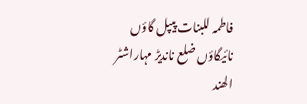فاطمہ للبنات پیپل گاؤں نائیگاؤں ضلع ناندیڑ مہاراشٹر الھند